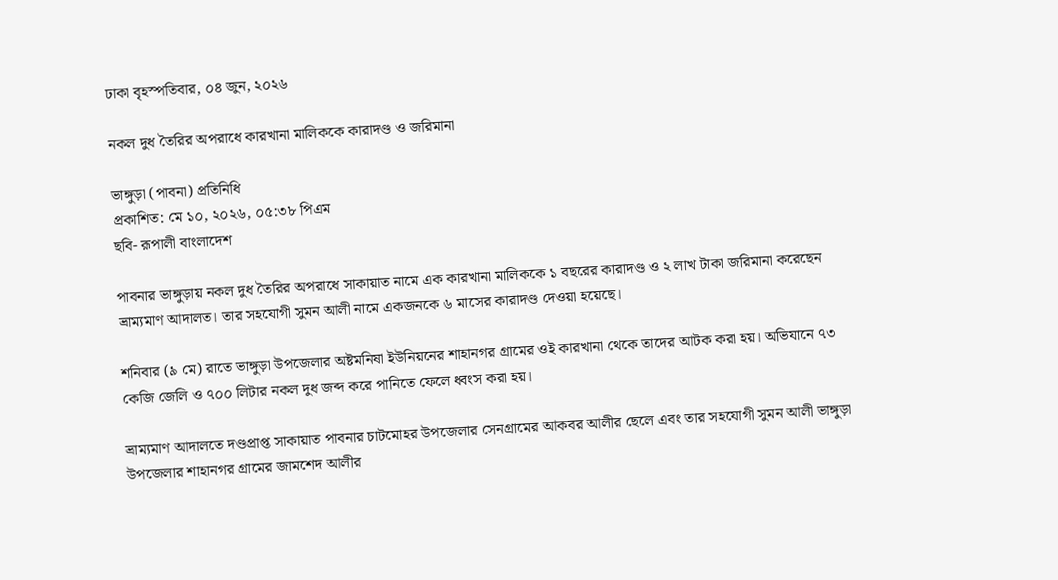ঢাকা বৃহস্পতিবার, ০৪ জুন, ২০২৬

নকল দুধ তৈরির অপরাধে কারখানা মালিককে কারাদণ্ড ও জরিমানা

ভাঙ্গুড়া (পাবনা) প্রতিনিধি
প্রকাশিত: মে ১০, ২০২৬, ০৫:৩৮ পিএম
ছবি- রূপালী বাংলাদেশ

পাবনার ভাঙ্গুড়ায় নকল দুধ তৈরির অপরাধে সাকায়াত নামে এক কারখানা মালিককে ১ বছরের কারাদণ্ড ও ২ লাখ টাকা জরিমানা করেছেন ভ্রাম্যমাণ আদালত। তার সহযোগী সুমন আলী নামে একজনকে ৬ মাসের কারাদণ্ড দেওয়া হয়েছে।

শনিবার (৯ মে) রাতে ভাঙ্গুড়া উপজেলার অষ্টমনিষা ইউনিয়নের শাহানগর গ্রামের ওই কারখানা থেকে তাদের আটক করা হয়। অভিযানে ৭৩ কেজি জেলি ও ৭০০ লিটার নকল দুধ জব্দ করে পানিতে ফেলে ধ্বংস করা হয়।

ভ্রাম্যমাণ আদালতে দণ্ডপ্রাপ্ত সাকায়াত পাবনার চাটমোহর উপজেলার সেনগ্রামের আকবর আলীর ছেলে এবং তার সহযোগী সুমন আলী ভাঙ্গুড়া উপজেলার শাহানগর গ্রামের জামশেদ আলীর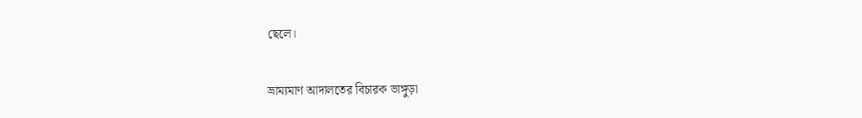ছেলে।

ভ্রাম্যমাণ আদালতের বিচারক ভাঙ্গুড়া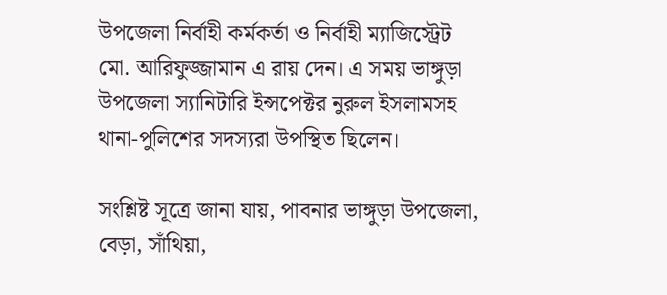উপজেলা নির্বাহী কর্মকর্তা ও নির্বাহী ম্যাজিস্ট্রেট মো. আরিফুজ্জামান এ রায় দেন। এ সময় ভাঙ্গুড়া উপজেলা স্যানিটারি ইন্সপেক্টর নুরুল ইসলামসহ থানা-পুলিশের সদস্যরা উপস্থিত ছিলেন।

সংশ্লিষ্ট সূত্রে জানা যায়, পাবনার ভাঙ্গুড়া উপজেলা, বেড়া, সাঁথিয়া,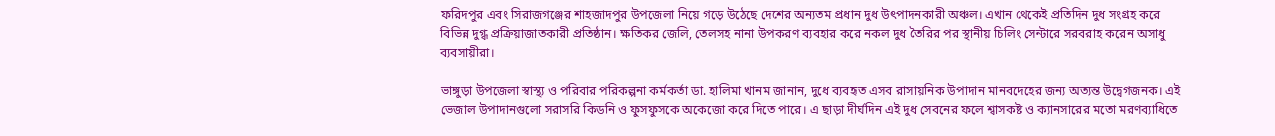ফরিদপুর এবং সিরাজগঞ্জের শাহজাদপুর উপজেলা নিয়ে গড়ে উঠেছে দেশের অন্যতম প্রধান দুধ উৎপাদনকারী অঞ্চল। এখান থেকেই প্রতিদিন দুধ সংগ্রহ করে বিভিন্ন দুগ্ধ প্রক্রিয়াজাতকারী প্রতিষ্ঠান। ক্ষতিকর জেলি, তেলসহ নানা উপকরণ ব্যবহার করে নকল দুধ তৈরির পর স্থানীয় চিলিং সেন্টারে সরবরাহ করেন অসাধু ব্যবসায়ীরা।

ভাঙ্গুড়া উপজেলা স্বাস্থ্য ও পরিবার পরিকল্পনা কর্মকর্তা ডা. হালিমা খানম জানান, দুধে ব্যবহৃত এসব রাসায়নিক উপাদান মানবদেহের জন্য অত্যন্ত উদ্বেগজনক। এই ভেজাল উপাদানগুলো সরাসরি কিডনি ও ফুসফুসকে অকেজো করে দিতে পারে। এ ছাড়া দীর্ঘদিন এই দুধ সেবনের ফলে শ্বাসকষ্ট ও ক্যানসারের মতো মরণব্যাধিতে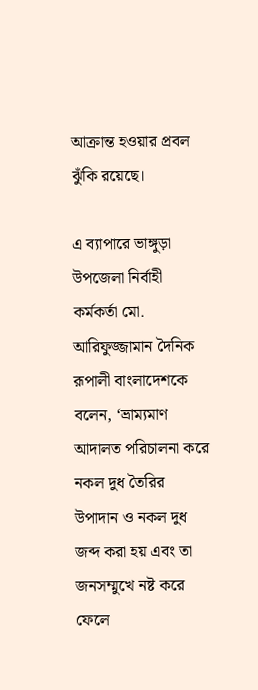আক্রান্ত হওয়ার প্রবল ঝুঁকি রয়েছে।

এ ব্যাপারে ভাঙ্গুড়া উপজেলা নির্বাহী কর্মকর্তা মো. আরিফুজ্জামান দৈনিক রূপালী বাংলাদেশকে বলেন, ‘ভ্রাম্যমাণ আদালত পরিচালনা করে নকল দুধ তৈরির উপাদান ও নকল দুধ জব্দ করা হয় এবং তা জনসম্মুখে নষ্ট করে ফেলে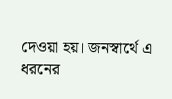দেওয়া হয়। জনস্বার্থে এ ধরনের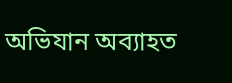অভিযান অব্যাহত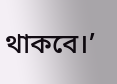থাকবে।’